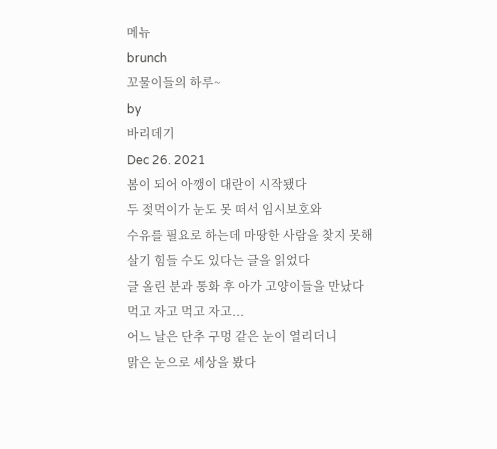메뉴
brunch
꼬물이들의 하루~
by
바리데기
Dec 26. 2021
봄이 되어 아깽이 대란이 시작됐다
두 젖먹이가 눈도 못 떠서 임시보호와
수유를 필요로 하는데 마땅한 사람을 찾지 못해
살기 힘들 수도 있다는 글을 읽었다
글 올린 분과 통화 후 아가 고양이들을 만났다
먹고 자고 먹고 자고...
어느 날은 단추 구멍 같은 눈이 열리더니
맑은 눈으로 세상을 봤다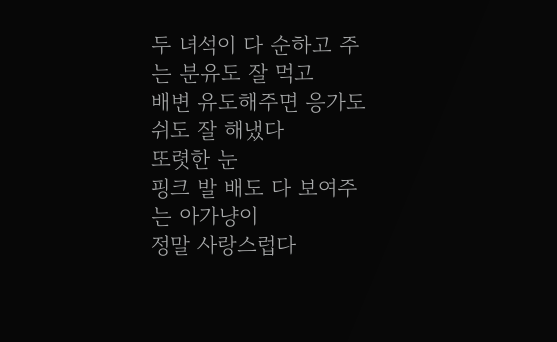두 녀석이 다 순하고 주는 분유도 잘 먹고
배변 유도해주면 응가도 쉬도 잘 해냈다
또렷한 눈
핑크 발 배도 다 보여주는 아가냥이
정말 사랑스럽다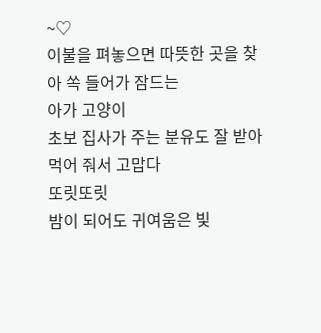~♡
이불을 펴놓으면 따뜻한 곳을 찾아 쏙 들어가 잠드는
아가 고양이
초보 집사가 주는 분유도 잘 받아먹어 줘서 고맙다
또릿또릿
밤이 되어도 귀여움은 빛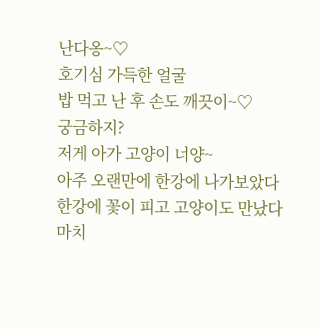난다옹~♡
호기심 가득한 얼굴
밥 먹고 난 후 손도 깨끗이~♡
궁금하지?
저게 아가 고양이 너양~
아주 오랜만에 한강에 나가보았다
한강에 꽃이 피고 고양이도 만났다
마치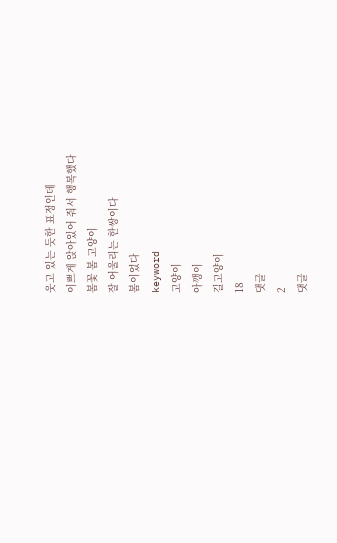웃고 있는 듯한 표정인데
이쁘게 앉아있어 줘서 행복했다
봄꽃 봄 고양이
잘 어울리는 한쌍이다
봄이었다
keyword
고양이
아깽이
길고양이
18
댓글
2
댓글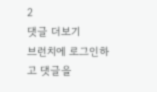2
댓글 더보기
브런치에 로그인하고 댓글을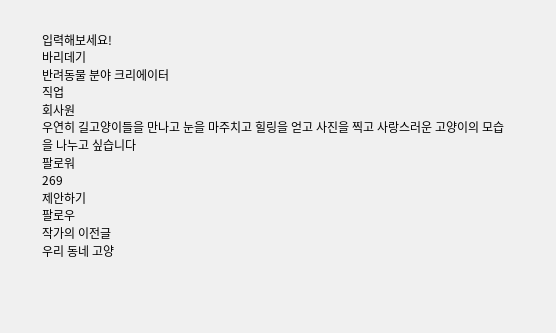입력해보세요!
바리데기
반려동물 분야 크리에이터
직업
회사원
우연히 길고양이들을 만나고 눈을 마주치고 힐링을 얻고 사진을 찍고 사랑스러운 고양이의 모습을 나누고 싶습니다
팔로워
269
제안하기
팔로우
작가의 이전글
우리 동네 고양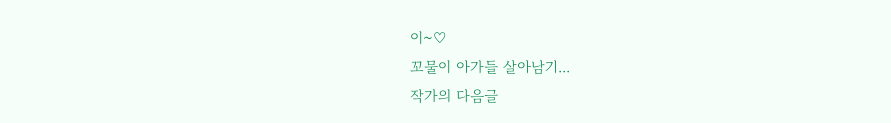이~♡
꼬물이 아가들 살아남기...
작가의 다음글